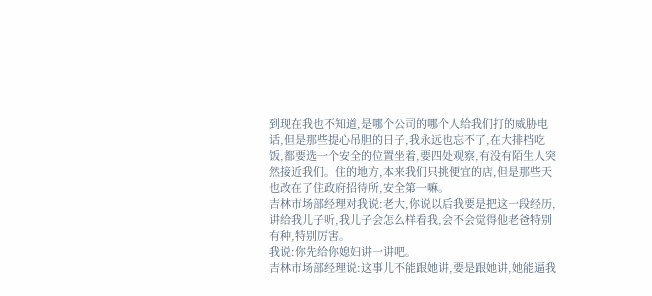到现在我也不知道,是哪个公司的哪个人给我们打的威胁电话,但是那些提心吊胆的日子,我永远也忘不了,在大排档吃饭,都要选一个安全的位置坐着,要四处观察,有没有陌生人突然接近我们。住的地方,本来我们只挑便宜的店,但是那些天也改在了住政府招待所,安全第一嘛。
吉林市场部经理对我说:老大,你说以后我要是把这一段经历,讲给我儿子听,我儿子会怎么样看我,会不会觉得他老爸特别有种,特别厉害。
我说:你先给你媳妇讲一讲吧。
吉林市场部经理说:这事儿不能跟她讲,要是跟她讲,她能逼我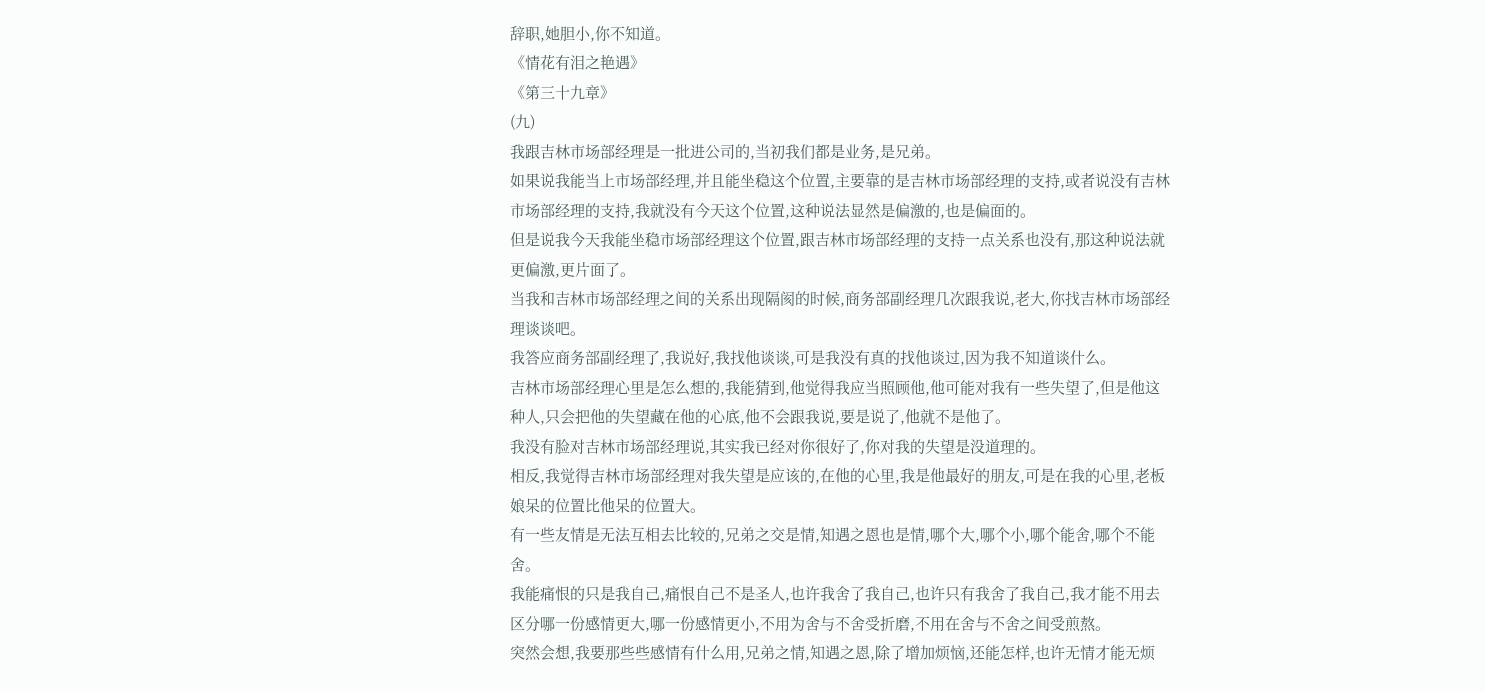辞职,她胆小,你不知道。
《情花有泪之艳遇》
《第三十九章》
(九)
我跟吉林市场部经理是一批进公司的,当初我们都是业务,是兄弟。
如果说我能当上市场部经理,并且能坐稳这个位置,主要靠的是吉林市场部经理的支持,或者说没有吉林市场部经理的支持,我就没有今天这个位置,这种说法显然是偏激的,也是偏面的。
但是说我今天我能坐稳市场部经理这个位置,跟吉林市场部经理的支持一点关系也没有,那这种说法就更偏激,更片面了。
当我和吉林市场部经理之间的关系出现隔阂的时候,商务部副经理几次跟我说,老大,你找吉林市场部经理谈谈吧。
我答应商务部副经理了,我说好,我找他谈谈,可是我没有真的找他谈过,因为我不知道谈什么。
吉林市场部经理心里是怎么想的,我能猜到,他觉得我应当照顾他,他可能对我有一些失望了,但是他这种人,只会把他的失望藏在他的心底,他不会跟我说,要是说了,他就不是他了。
我没有脸对吉林市场部经理说,其实我已经对你很好了,你对我的失望是没道理的。
相反,我觉得吉林市场部经理对我失望是应该的,在他的心里,我是他最好的朋友,可是在我的心里,老板娘呆的位置比他呆的位置大。
有一些友情是无法互相去比较的,兄弟之交是情,知遇之恩也是情,哪个大,哪个小,哪个能舍,哪个不能舍。
我能痛恨的只是我自己,痛恨自己不是圣人,也许我舍了我自己,也许只有我舍了我自己,我才能不用去区分哪一份感情更大,哪一份感情更小,不用为舍与不舍受折磨,不用在舍与不舍之间受煎熬。
突然会想,我要那些些感情有什么用,兄弟之情,知遇之恩,除了增加烦恼,还能怎样,也许无情才能无烦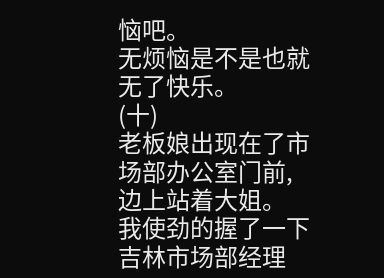恼吧。
无烦恼是不是也就无了快乐。
(十)
老板娘出现在了市场部办公室门前,边上站着大姐。
我使劲的握了一下吉林市场部经理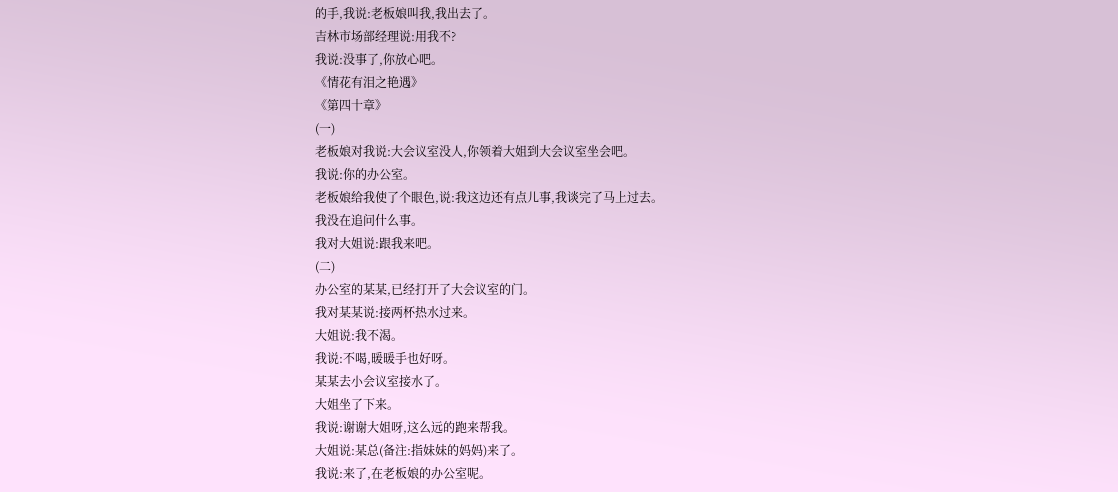的手,我说:老板娘叫我,我出去了。
吉林市场部经理说:用我不?
我说:没事了,你放心吧。
《情花有泪之艳遇》
《第四十章》
(一)
老板娘对我说:大会议室没人,你领着大姐到大会议室坐会吧。
我说:你的办公室。
老板娘给我使了个眼色,说:我这边还有点儿事,我谈完了马上过去。
我没在追问什么事。
我对大姐说:跟我来吧。
(二)
办公室的某某,已经打开了大会议室的门。
我对某某说:接两杯热水过来。
大姐说:我不渴。
我说:不喝,暖暖手也好呀。
某某去小会议室接水了。
大姐坐了下来。
我说:谢谢大姐呀,这么远的跑来帮我。
大姐说:某总(备注:指妹妹的妈妈)来了。
我说:来了,在老板娘的办公室呢。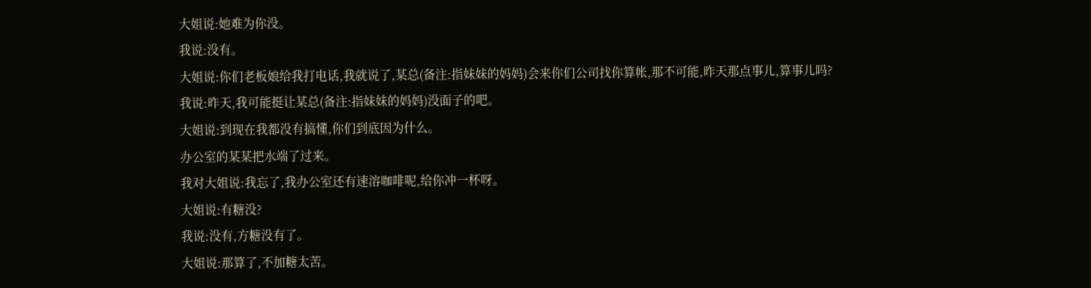大姐说:她难为你没。
我说:没有。
大姐说:你们老板娘给我打电话,我就说了,某总(备注:指妹妹的妈妈)会来你们公司找你算帐,那不可能,昨天那点事儿,算事儿吗?
我说:昨天,我可能挺让某总(备注:指妹妹的妈妈)没面子的吧。
大姐说:到现在我都没有搞懂,你们到底因为什么。
办公室的某某把水端了过来。
我对大姐说:我忘了,我办公室还有速溶咖啡呢,给你冲一杯呀。
大姐说:有糖没?
我说:没有,方糖没有了。
大姐说:那算了,不加糖太苦。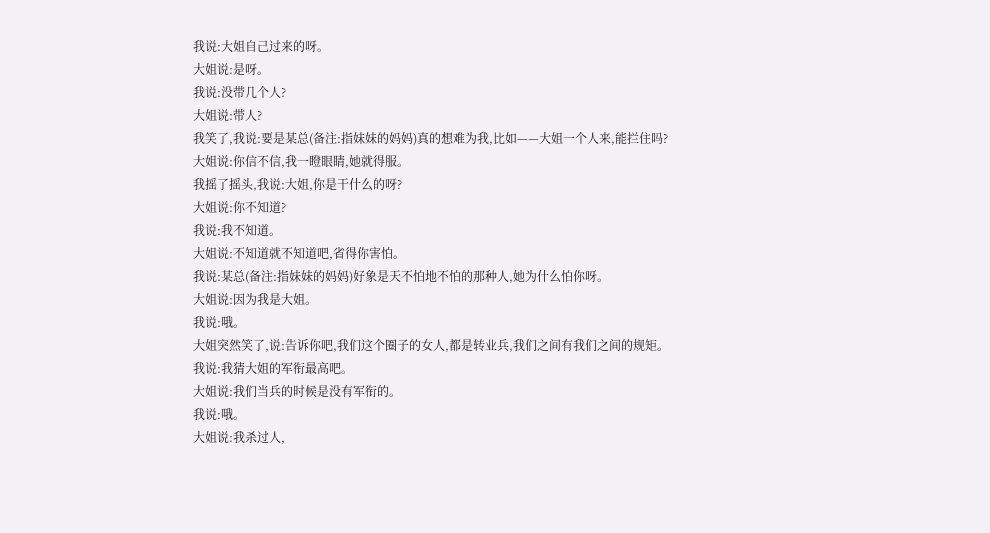我说:大姐自己过来的呀。
大姐说:是呀。
我说:没带几个人?
大姐说:带人?
我笑了,我说:要是某总(备注:指妹妹的妈妈)真的想难为我,比如——大姐一个人来,能拦住吗?
大姐说:你信不信,我一瞪眼睛,她就得服。
我摇了摇头,我说:大姐,你是干什么的呀?
大姐说:你不知道?
我说:我不知道。
大姐说:不知道就不知道吧,省得你害怕。
我说:某总(备注:指妹妹的妈妈)好象是天不怕地不怕的那种人,她为什么怕你呀。
大姐说:因为我是大姐。
我说:哦。
大姐突然笑了,说:告诉你吧,我们这个圈子的女人,都是转业兵,我们之间有我们之间的规矩。
我说:我猜大姐的军衔最高吧。
大姐说:我们当兵的时候是没有军衔的。
我说:哦。
大姐说:我杀过人,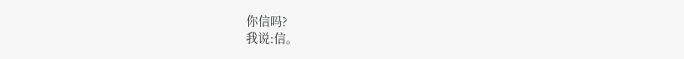你信吗?
我说:信。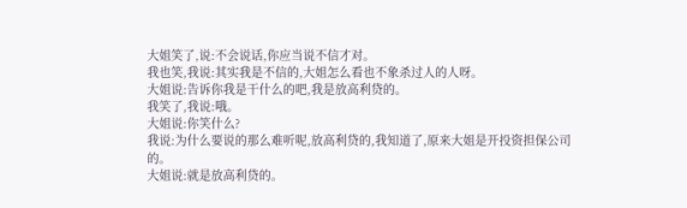大姐笑了,说:不会说话,你应当说不信才对。
我也笑,我说:其实我是不信的,大姐怎么看也不象杀过人的人呀。
大姐说:告诉你我是干什么的吧,我是放高利贷的。
我笑了,我说:哦。
大姐说:你笑什么?
我说:为什么要说的那么难听呢,放高利贷的,我知道了,原来大姐是开投资担保公司的。
大姐说:就是放高利贷的。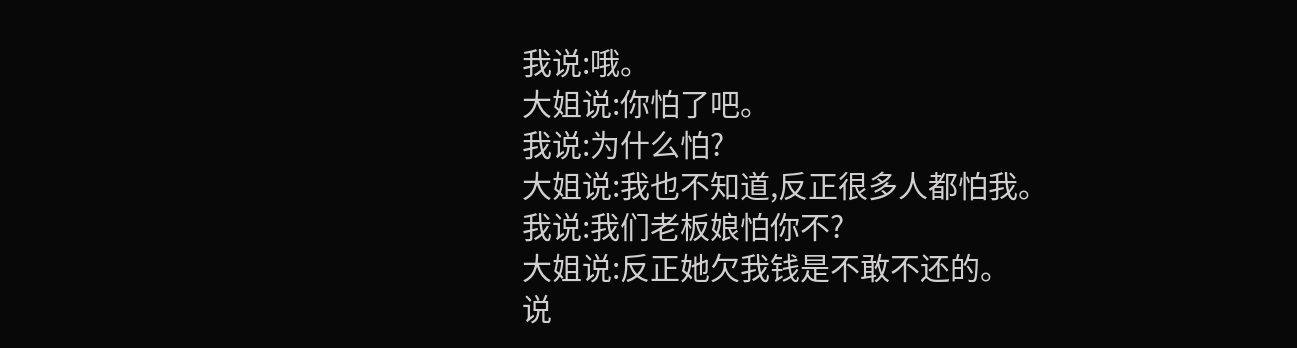我说:哦。
大姐说:你怕了吧。
我说:为什么怕?
大姐说:我也不知道,反正很多人都怕我。
我说:我们老板娘怕你不?
大姐说:反正她欠我钱是不敢不还的。
说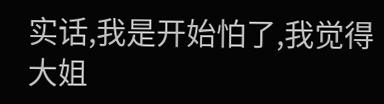实话,我是开始怕了,我觉得大姐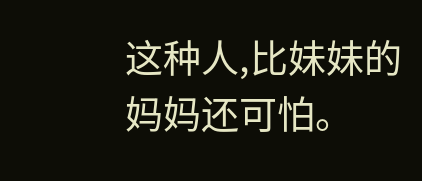这种人,比妹妹的妈妈还可怕。